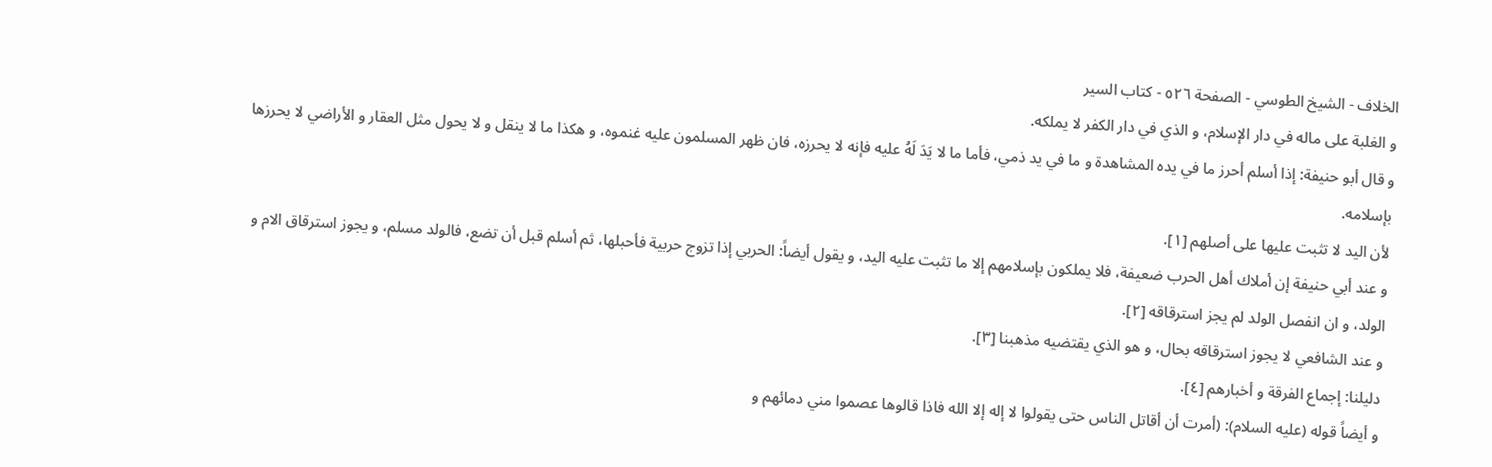الخلاف - الشيخ الطوسي - الصفحة ٥٢٦ - كتاب السير
و الغلبة على ماله في دار الإسلام، و الذي في دار الكفر لا يملكه.
و قال أبو حنيفة: إذا أسلم أحرز ما في يده المشاهدة و ما في يد ذمي، فأما ما لا يَدَ لَهُ عليه فإنه لا يحرزه، فان ظهر المسلمون عليه غنموه، و هكذا ما لا ينقل و لا يحول مثل العقار و الأراضي لا يحرزها بإسلامه.
لأن اليد لا تثبت عليها على أصلهم [١].
و عند أبي حنيفة إن أملاك أهل الحرب ضعيفة، فلا يملكون بإسلامهم إلا ما تثبت عليه اليد، و يقول أيضاً: الحربي إذا تزوج حربية فأحبلها، ثم أسلم قبل أن تضع، فالولد مسلم، و يجوز استرقاق الام و الولد، و ان انفصل الولد لم يجز استرقاقه [٢].
و عند الشافعي لا يجوز استرقاقه بحال، و هو الذي يقتضيه مذهبنا [٣].
دليلنا: إجماع الفرقة و أخبارهم [٤].
و أيضاً قوله (عليه السلام): (أمرت أن أقاتل الناس حتى يقولوا لا إله إلا الله فاذا قالوها عصموا مني دمائهم و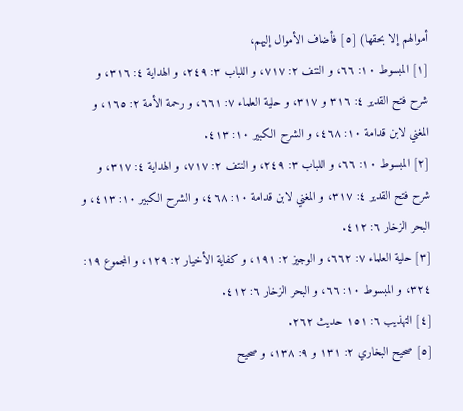أموالهم إلا بحقها) [٥] فأضاف الأموال إليهم،
[١] المبسوط ١٠: ٦٦، و النتف ٢: ٧١٧، و اللباب ٣: ٢٤٩، و الهداية ٤: ٣١٦، و شرح فتح القدير ٤: ٣١٦ و ٣١٧، و حلية العلماء ٧: ٦٦١، و رحمة الأمة ٢: ١٦٥، و المغني لابن قدامة ١٠: ٤٦٨، و الشرح الكبير ١٠: ٤١٣.
[٢] المبسوط ١٠: ٦٦، و اللباب ٣: ٢٤٩، و النتف ٢: ٧١٧، و الهداية ٤: ٣١٧، و شرح فتح القدير ٤: ٣١٧، و المغني لابن قدامة ١٠: ٤٦٨، و الشرح الكبير ١٠: ٤١٣، و
البحر الزخار ٦: ٤١٢.
[٣] حلية العلماء ٧: ٦٦٢، و الوجيز ٢: ١٩١، و كفاية الأخيار ٢: ١٢٩، و المجموع ١٩: ٣٢٤، و المبسوط ١٠: ٦٦، و البحر الزخار ٦: ٤١٢.
[٤] التهذيب ٦: ١٥١ حديث ٢٦٢.
[٥] صحيح البخاري ٢: ١٣١ و ٩: ١٣٨، و صحيح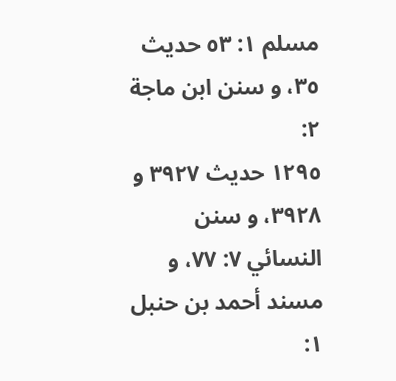مسلم ١: ٥٣ حديث ٣٥، و سنن ابن ماجة ٢:
١٢٩٥ حديث ٣٩٢٧ و ٣٩٢٨، و سنن النسائي ٧: ٧٧، و مسند أحمد بن حنبل ١: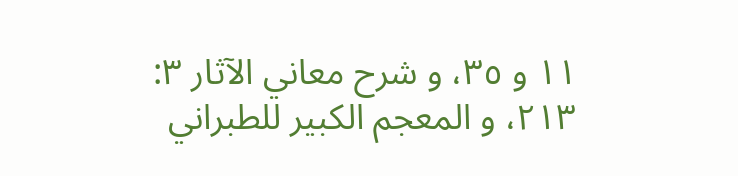١١ و ٣٥، و شرح معاني الآثار ٣: ٢١٣، و المعجم الكبير للطبراني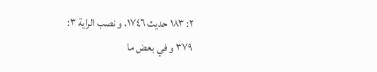٢: ١٨٣ حديث ١٧٤٦، و نصب الراية ٣:
٣٧٩ و في بعض ما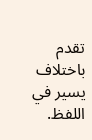تقدم باختلاف يسير في اللفظ.